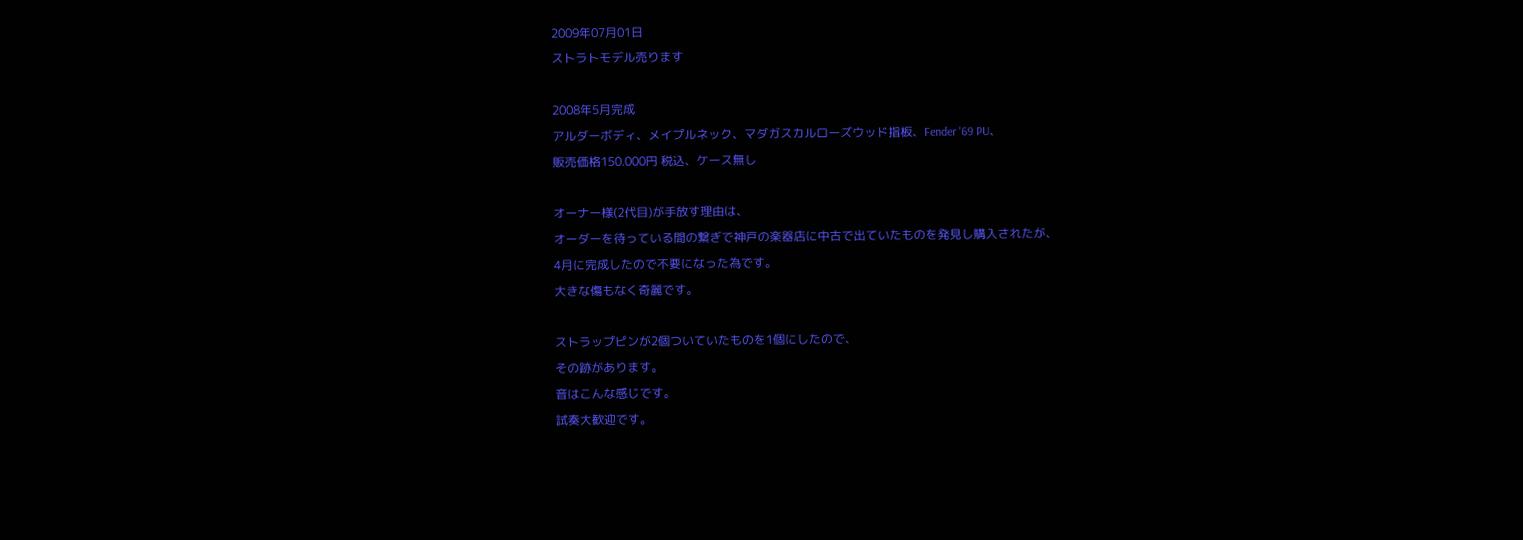2009年07月01日
ストラトモデル売ります

2008年5月完成
アルダーボディ、メイプルネック、マダガスカルローズウッド指板、Fender '69 PU、
販売価格150.000円 税込、ケース無し

オーナー様(2代目)が手放す理由は、
オーダーを待っている間の繋ぎで神戸の楽器店に中古で出ていたものを発見し購入されたが、
4月に完成したので不要になった為です。
大きな傷もなく奇麗です。

ストラップピンが2個ついていたものを1個にしたので、
その跡があります。
音はこんな感じです。
試奏大歓迎です。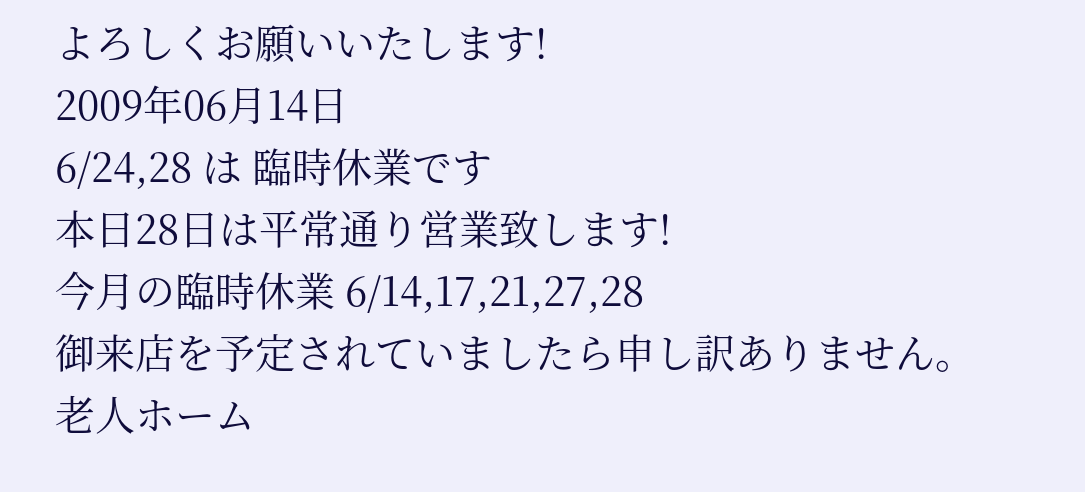よろしくお願いいたします!
2009年06月14日
6/24,28 は 臨時休業です
本日28日は平常通り営業致します!
今月の臨時休業 6/14,17,21,27,28
御来店を予定されていましたら申し訳ありません。
老人ホーム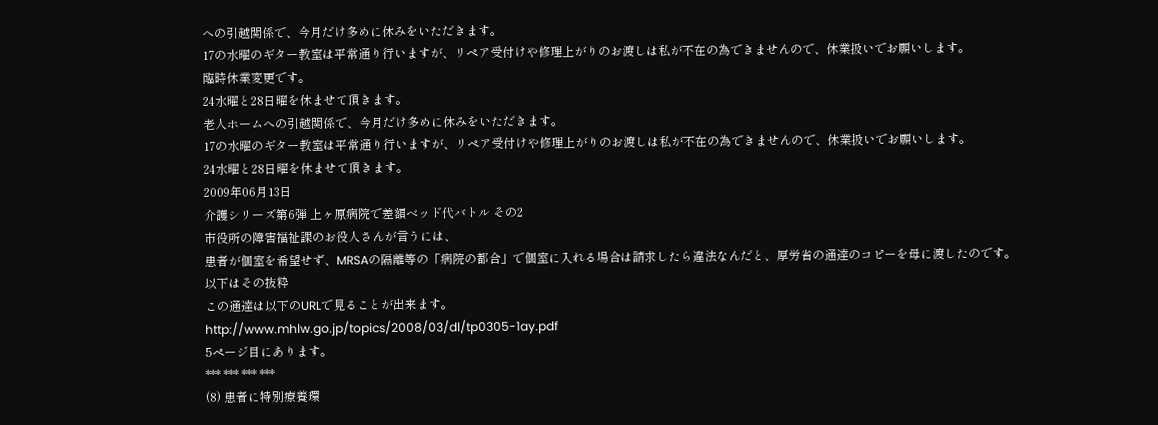への引越関係で、今月だけ多めに休みをいただきます。
17の水曜のギター教室は平常通り行いますが、リペア受付けや修理上がりのお渡しは私が不在の為できませんので、休業扱いでお願いします。
臨時休業変更です。
24水曜と28日曜を休ませて頂きます。
老人ホームへの引越関係で、今月だけ多めに休みをいただきます。
17の水曜のギター教室は平常通り行いますが、リペア受付けや修理上がりのお渡しは私が不在の為できませんので、休業扱いでお願いします。
24水曜と28日曜を休ませて頂きます。
2009年06月13日
介護シリーズ第6弾 上ヶ原病院で差額ベッド代バトル その2
市役所の障害福祉課のお役人さんが言うには、
患者が個室を希望せず、MRSAの隔離等の「病院の都合」で個室に入れる場合は請求したら違法なんだと、厚労省の通達のコピーを母に渡したのです。
以下はその抜粋
この通達は以下のURLで見ることが出来ます。
http://www.mhlw.go.jp/topics/2008/03/dl/tp0305-1ay.pdf
5ページ目にあります。
*** *** *** ***
(8) 患者に特別療養環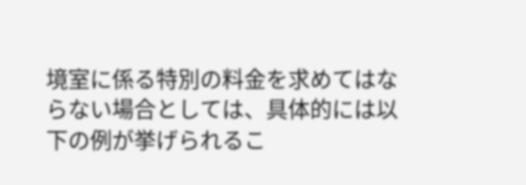境室に係る特別の料金を求めてはならない場合としては、具体的には以
下の例が挙げられるこ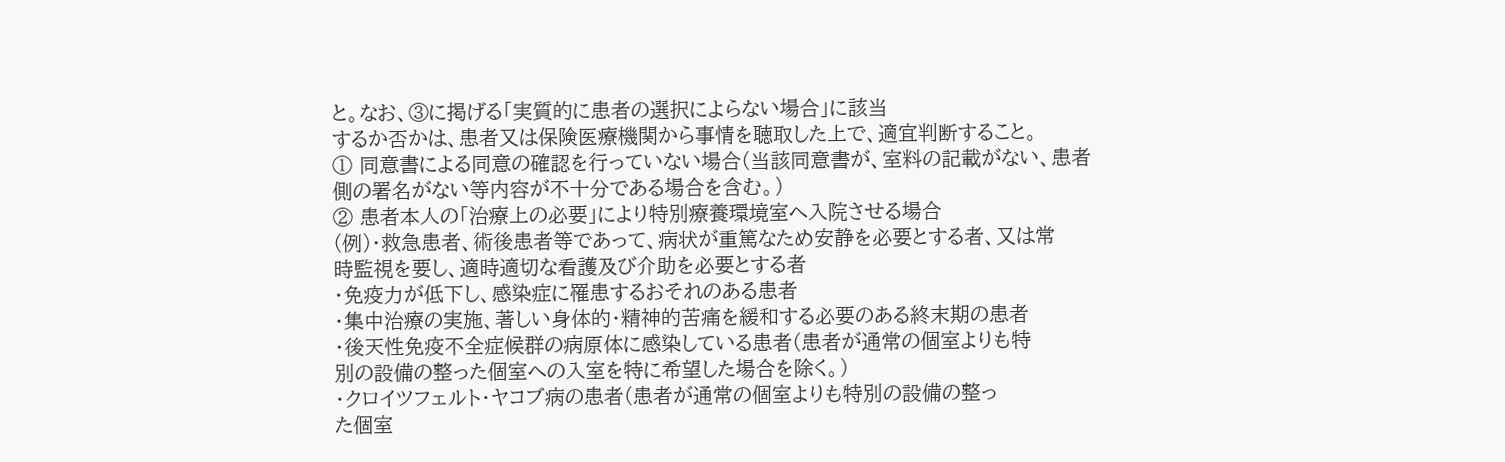と。なお、③に掲げる「実質的に患者の選択によらない場合」に該当
するか否かは、患者又は保険医療機関から事情を聴取した上で、適宜判断すること。
① 同意書による同意の確認を行っていない場合(当該同意書が、室料の記載がない、患者
側の署名がない等内容が不十分である場合を含む。)
② 患者本人の「治療上の必要」により特別療養環境室へ入院させる場合
(例)・救急患者、術後患者等であって、病状が重篤なため安静を必要とする者、又は常
時監視を要し、適時適切な看護及び介助を必要とする者
・免疫力が低下し、感染症に罹患するおそれのある患者
・集中治療の実施、著しい身体的・精神的苦痛を緩和する必要のある終末期の患者
・後天性免疫不全症候群の病原体に感染している患者(患者が通常の個室よりも特
別の設備の整った個室への入室を特に希望した場合を除く。)
・クロイツフェルト・ヤコブ病の患者(患者が通常の個室よりも特別の設備の整っ
た個室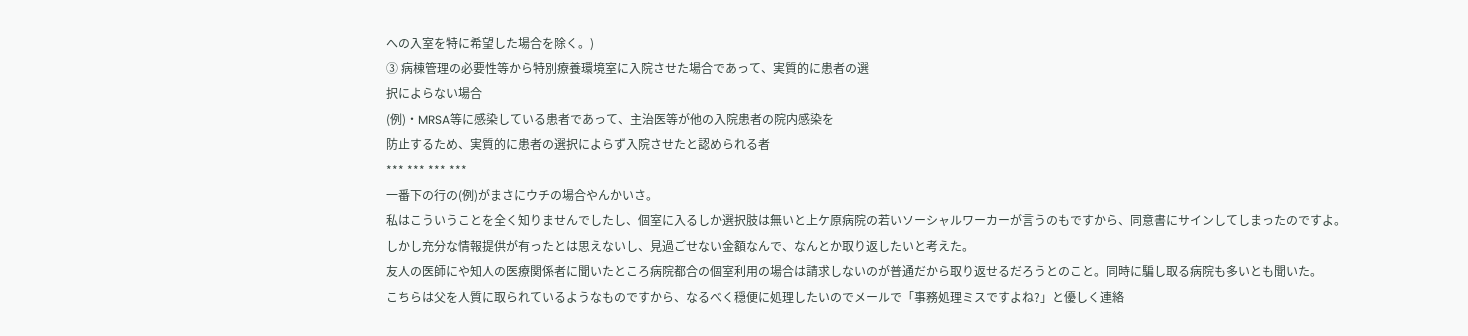への入室を特に希望した場合を除く。)
③ 病棟管理の必要性等から特別療養環境室に入院させた場合であって、実質的に患者の選
択によらない場合
(例)・MRSA等に感染している患者であって、主治医等が他の入院患者の院内感染を
防止するため、実質的に患者の選択によらず入院させたと認められる者
*** *** *** ***
一番下の行の(例)がまさにウチの場合やんかいさ。
私はこういうことを全く知りませんでしたし、個室に入るしか選択肢は無いと上ケ原病院の若いソーシャルワーカーが言うのもですから、同意書にサインしてしまったのですよ。
しかし充分な情報提供が有ったとは思えないし、見過ごせない金額なんで、なんとか取り返したいと考えた。
友人の医師にや知人の医療関係者に聞いたところ病院都合の個室利用の場合は請求しないのが普通だから取り返せるだろうとのこと。同時に騙し取る病院も多いとも聞いた。
こちらは父を人質に取られているようなものですから、なるべく穏便に処理したいのでメールで「事務処理ミスですよね?」と優しく連絡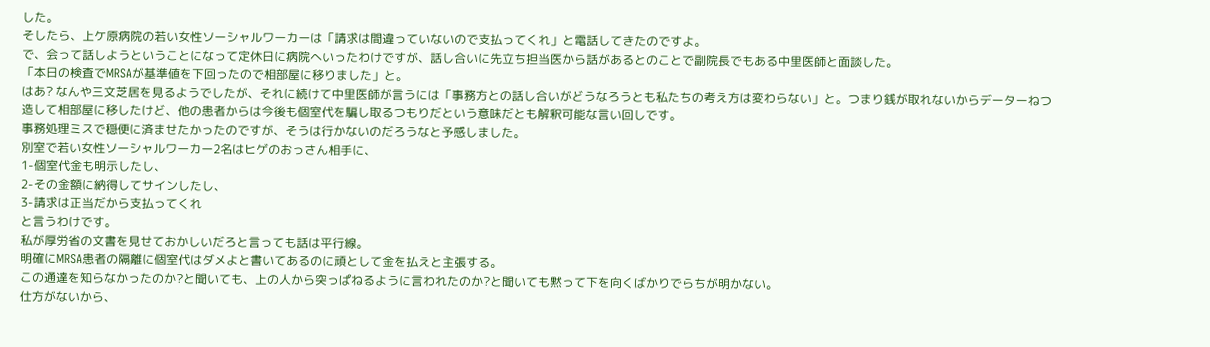した。
そしたら、上ケ原病院の若い女性ソーシャルワーカーは「請求は間違っていないので支払ってくれ」と電話してきたのですよ。
で、会って話しようということになって定休日に病院へいったわけですが、話し合いに先立ち担当医から話があるとのことで副院長でもある中里医師と面談した。
「本日の検査でMRSAが基準値を下回ったので相部屋に移りました」と。
はあ? なんや三文芝居を見るようでしたが、それに続けて中里医師が言うには「事務方との話し合いがどうなろうとも私たちの考え方は変わらない」と。つまり銭が取れないからデーターねつ造して相部屋に移したけど、他の患者からは今後も個室代を騙し取るつもりだという意味だとも解釈可能な言い回しです。
事務処理ミスで穏便に済ませたかったのですが、そうは行かないのだろうなと予感しました。
別室で若い女性ソーシャルワーカー2名はヒゲのおっさん相手に、
1-個室代金も明示したし、
2-その金額に納得してサインしたし、
3-請求は正当だから支払ってくれ
と言うわけです。
私が厚労省の文書を見せておかしいだろと言っても話は平行線。
明確にMRSA患者の隔離に個室代はダメよと書いてあるのに頑として金を払えと主張する。
この通達を知らなかったのか?と聞いても、上の人から突っぱねるように言われたのか?と聞いても黙って下を向くばかりでらちが明かない。
仕方がないから、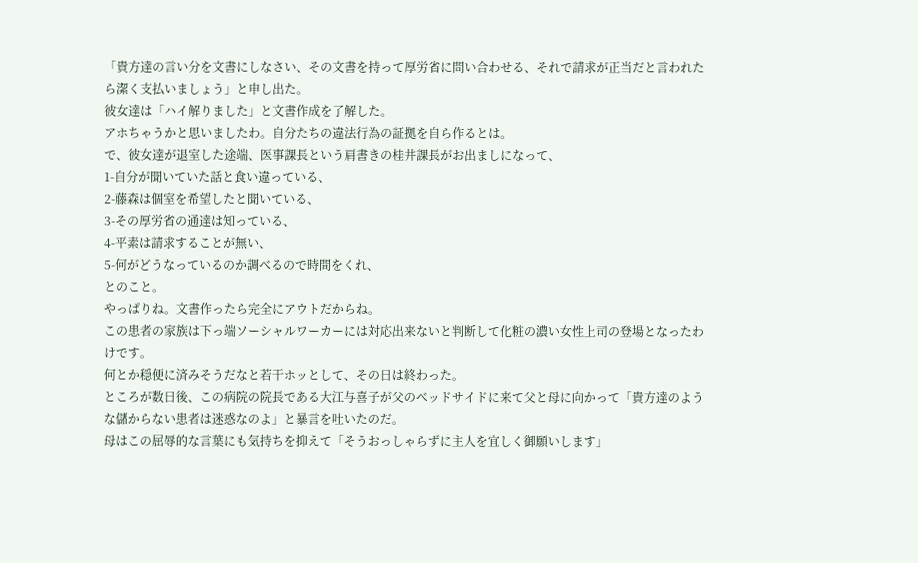「貴方達の言い分を文書にしなさい、その文書を持って厚労省に問い合わせる、それで請求が正当だと言われたら潔く支払いましょう」と申し出た。
彼女達は「ハイ解りました」と文書作成を了解した。
アホちゃうかと思いましたわ。自分たちの違法行為の証拠を自ら作るとは。
で、彼女達が退室した途端、医事課長という肩書きの桂井課長がお出ましになって、
1-自分が聞いていた話と食い違っている、
2-藤森は個室を希望したと聞いている、
3-その厚労省の通達は知っている、
4-平素は請求することが無い、
5-何がどうなっているのか調べるので時間をくれ、
とのこと。
やっぱりね。文書作ったら完全にアウトだからね。
この患者の家族は下っ端ソーシャルワーカーには対応出来ないと判断して化粧の濃い女性上司の登場となったわけです。
何とか穏便に済みそうだなと若干ホッとして、その日は終わった。
ところが数日後、この病院の院長である大江与喜子が父のベッドサイドに来て父と母に向かって「貴方達のような儲からない患者は迷惑なのよ」と暴言を吐いたのだ。
母はこの屈辱的な言葉にも気持ちを抑えて「そうおっしゃらずに主人を宜しく御願いします」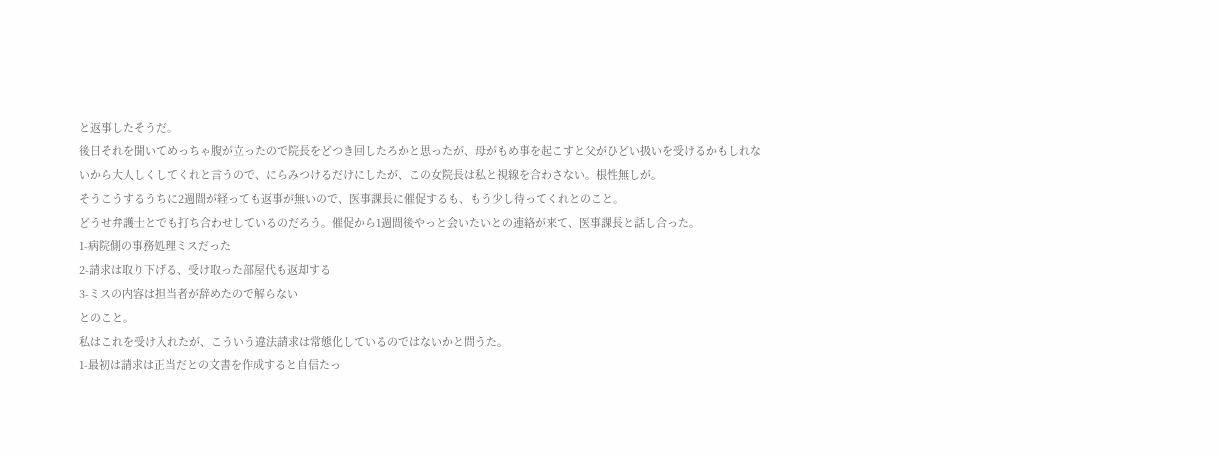と返事したそうだ。
後日それを聞いてめっちゃ腹が立ったので院長をどつき回したろかと思ったが、母がもめ事を起こすと父がひどい扱いを受けるかもしれないから大人しくしてくれと言うので、にらみつけるだけにしたが、この女院長は私と視線を合わさない。根性無しが。
そうこうするうちに2週間が経っても返事が無いので、医事課長に催促するも、もう少し待ってくれとのこと。
どうせ弁護士とでも打ち合わせしているのだろう。催促から1週間後やっと会いたいとの連絡が来て、医事課長と話し合った。
1-病院側の事務処理ミスだった
2-請求は取り下げる、受け取った部屋代も返却する
3-ミスの内容は担当者が辞めたので解らない
とのこと。
私はこれを受け入れたが、こういう違法請求は常態化しているのではないかと問うた。
1-最初は請求は正当だとの文書を作成すると自信たっ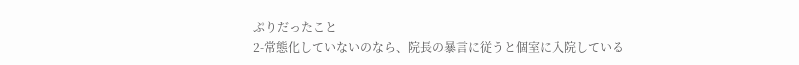ぷりだったこと
2-常態化していないのなら、院長の暴言に従うと個室に入院している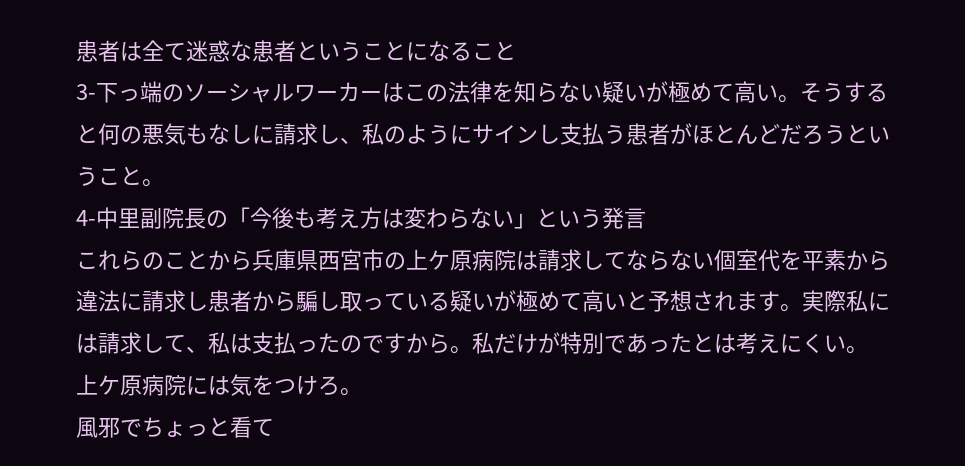患者は全て迷惑な患者ということになること
3-下っ端のソーシャルワーカーはこの法律を知らない疑いが極めて高い。そうすると何の悪気もなしに請求し、私のようにサインし支払う患者がほとんどだろうということ。
4-中里副院長の「今後も考え方は変わらない」という発言
これらのことから兵庫県西宮市の上ケ原病院は請求してならない個室代を平素から違法に請求し患者から騙し取っている疑いが極めて高いと予想されます。実際私には請求して、私は支払ったのですから。私だけが特別であったとは考えにくい。
上ケ原病院には気をつけろ。
風邪でちょっと看て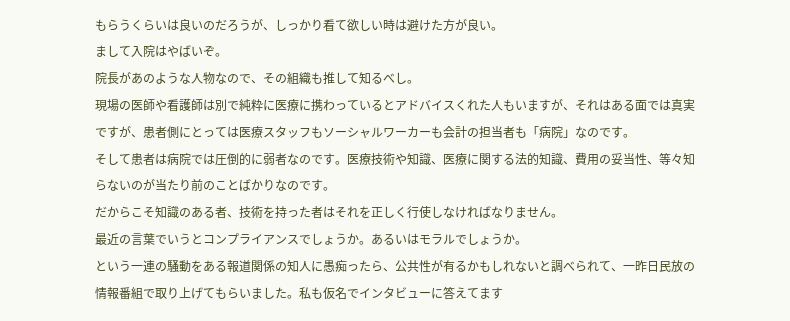もらうくらいは良いのだろうが、しっかり看て欲しい時は避けた方が良い。
まして入院はやばいぞ。
院長があのような人物なので、その組織も推して知るべし。
現場の医師や看護師は別で純粋に医療に携わっているとアドバイスくれた人もいますが、それはある面では真実ですが、患者側にとっては医療スタッフもソーシャルワーカーも会計の担当者も「病院」なのです。
そして患者は病院では圧倒的に弱者なのです。医療技術や知識、医療に関する法的知識、費用の妥当性、等々知らないのが当たり前のことばかりなのです。
だからこそ知識のある者、技術を持った者はそれを正しく行使しなければなりません。
最近の言葉でいうとコンプライアンスでしょうか。あるいはモラルでしょうか。
という一連の騒動をある報道関係の知人に愚痴ったら、公共性が有るかもしれないと調べられて、一昨日民放の情報番組で取り上げてもらいました。私も仮名でインタビューに答えてます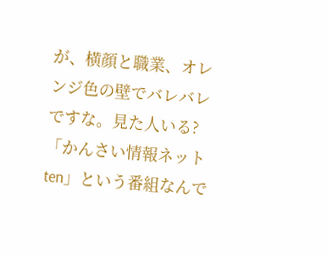が、横顔と職業、オレンジ色の壁でバレバレですな。見た人いる?「かんさい情報ネットten」という番組なんで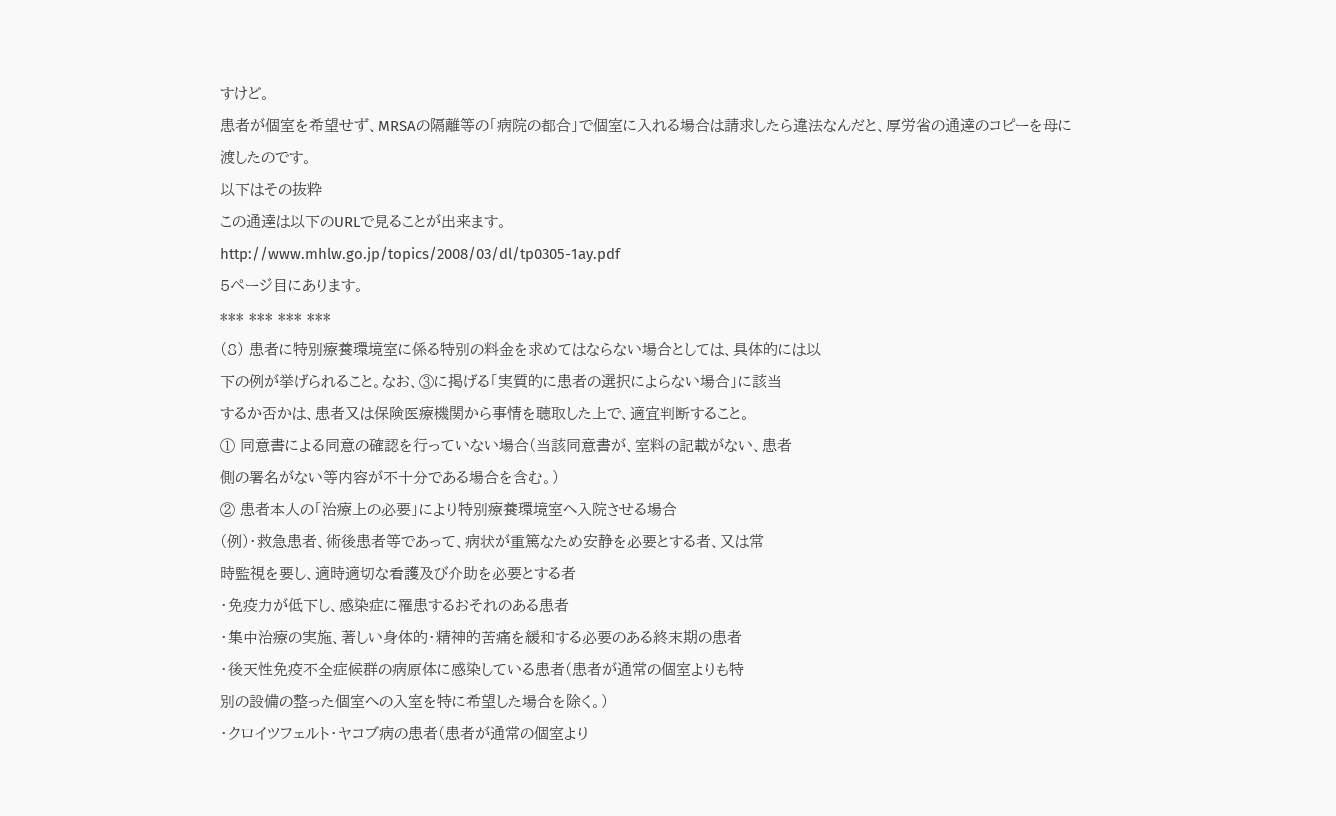すけど。
患者が個室を希望せず、MRSAの隔離等の「病院の都合」で個室に入れる場合は請求したら違法なんだと、厚労省の通達のコピーを母に渡したのです。
以下はその抜粋
この通達は以下のURLで見ることが出来ます。
http://www.mhlw.go.jp/topics/2008/03/dl/tp0305-1ay.pdf
5ページ目にあります。
*** *** *** ***
(8) 患者に特別療養環境室に係る特別の料金を求めてはならない場合としては、具体的には以
下の例が挙げられること。なお、③に掲げる「実質的に患者の選択によらない場合」に該当
するか否かは、患者又は保険医療機関から事情を聴取した上で、適宜判断すること。
① 同意書による同意の確認を行っていない場合(当該同意書が、室料の記載がない、患者
側の署名がない等内容が不十分である場合を含む。)
② 患者本人の「治療上の必要」により特別療養環境室へ入院させる場合
(例)・救急患者、術後患者等であって、病状が重篤なため安静を必要とする者、又は常
時監視を要し、適時適切な看護及び介助を必要とする者
・免疫力が低下し、感染症に罹患するおそれのある患者
・集中治療の実施、著しい身体的・精神的苦痛を緩和する必要のある終末期の患者
・後天性免疫不全症候群の病原体に感染している患者(患者が通常の個室よりも特
別の設備の整った個室への入室を特に希望した場合を除く。)
・クロイツフェルト・ヤコブ病の患者(患者が通常の個室より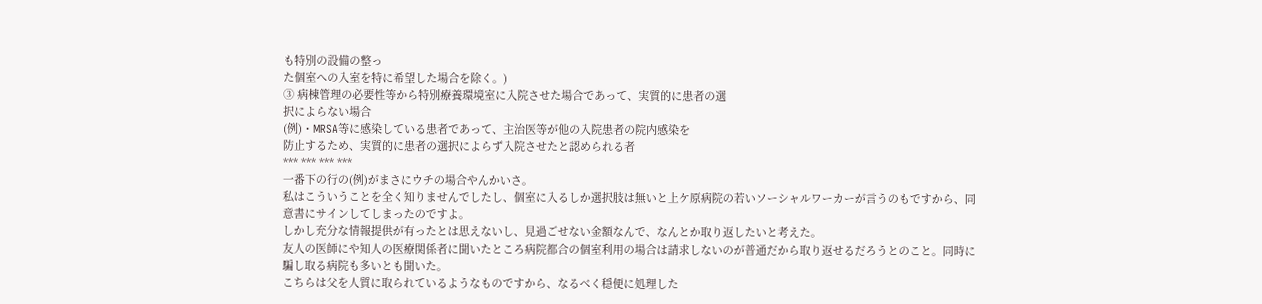も特別の設備の整っ
た個室への入室を特に希望した場合を除く。)
③ 病棟管理の必要性等から特別療養環境室に入院させた場合であって、実質的に患者の選
択によらない場合
(例)・MRSA等に感染している患者であって、主治医等が他の入院患者の院内感染を
防止するため、実質的に患者の選択によらず入院させたと認められる者
*** *** *** ***
一番下の行の(例)がまさにウチの場合やんかいさ。
私はこういうことを全く知りませんでしたし、個室に入るしか選択肢は無いと上ケ原病院の若いソーシャルワーカーが言うのもですから、同意書にサインしてしまったのですよ。
しかし充分な情報提供が有ったとは思えないし、見過ごせない金額なんで、なんとか取り返したいと考えた。
友人の医師にや知人の医療関係者に聞いたところ病院都合の個室利用の場合は請求しないのが普通だから取り返せるだろうとのこと。同時に騙し取る病院も多いとも聞いた。
こちらは父を人質に取られているようなものですから、なるべく穏便に処理した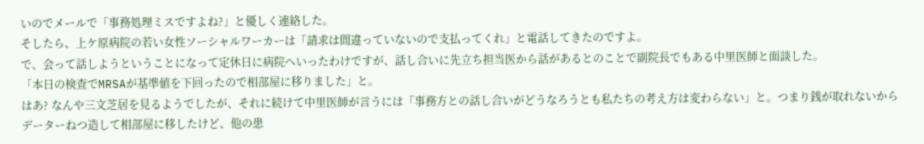いのでメールで「事務処理ミスですよね?」と優しく連絡した。
そしたら、上ケ原病院の若い女性ソーシャルワーカーは「請求は間違っていないので支払ってくれ」と電話してきたのですよ。
で、会って話しようということになって定休日に病院へいったわけですが、話し合いに先立ち担当医から話があるとのことで副院長でもある中里医師と面談した。
「本日の検査でMRSAが基準値を下回ったので相部屋に移りました」と。
はあ? なんや三文芝居を見るようでしたが、それに続けて中里医師が言うには「事務方との話し合いがどうなろうとも私たちの考え方は変わらない」と。つまり銭が取れないからデーターねつ造して相部屋に移したけど、他の患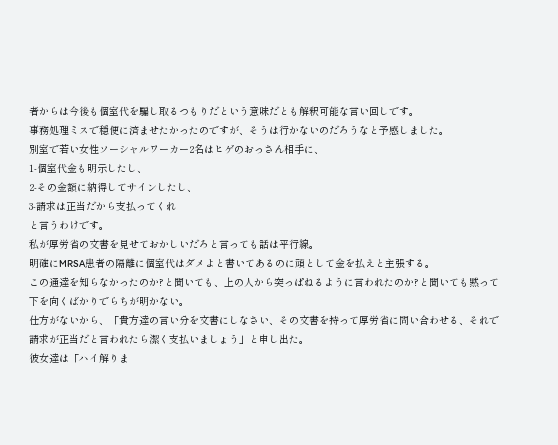者からは今後も個室代を騙し取るつもりだという意味だとも解釈可能な言い回しです。
事務処理ミスで穏便に済ませたかったのですが、そうは行かないのだろうなと予感しました。
別室で若い女性ソーシャルワーカー2名はヒゲのおっさん相手に、
1-個室代金も明示したし、
2-その金額に納得してサインしたし、
3-請求は正当だから支払ってくれ
と言うわけです。
私が厚労省の文書を見せておかしいだろと言っても話は平行線。
明確にMRSA患者の隔離に個室代はダメよと書いてあるのに頑として金を払えと主張する。
この通達を知らなかったのか?と聞いても、上の人から突っぱねるように言われたのか?と聞いても黙って下を向くばかりでらちが明かない。
仕方がないから、「貴方達の言い分を文書にしなさい、その文書を持って厚労省に問い合わせる、それで請求が正当だと言われたら潔く支払いましょう」と申し出た。
彼女達は「ハイ解りま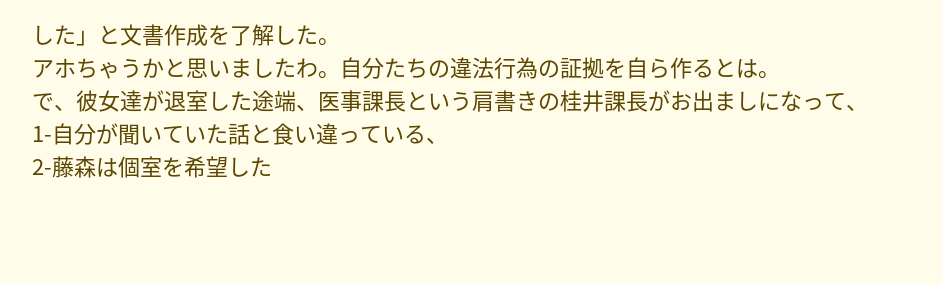した」と文書作成を了解した。
アホちゃうかと思いましたわ。自分たちの違法行為の証拠を自ら作るとは。
で、彼女達が退室した途端、医事課長という肩書きの桂井課長がお出ましになって、
1-自分が聞いていた話と食い違っている、
2-藤森は個室を希望した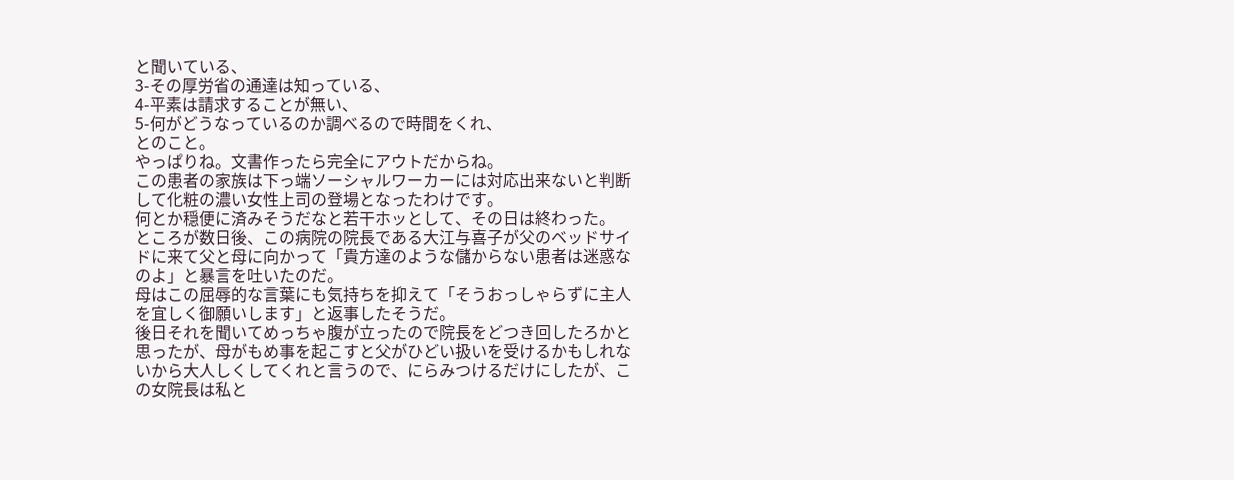と聞いている、
3-その厚労省の通達は知っている、
4-平素は請求することが無い、
5-何がどうなっているのか調べるので時間をくれ、
とのこと。
やっぱりね。文書作ったら完全にアウトだからね。
この患者の家族は下っ端ソーシャルワーカーには対応出来ないと判断して化粧の濃い女性上司の登場となったわけです。
何とか穏便に済みそうだなと若干ホッとして、その日は終わった。
ところが数日後、この病院の院長である大江与喜子が父のベッドサイドに来て父と母に向かって「貴方達のような儲からない患者は迷惑なのよ」と暴言を吐いたのだ。
母はこの屈辱的な言葉にも気持ちを抑えて「そうおっしゃらずに主人を宜しく御願いします」と返事したそうだ。
後日それを聞いてめっちゃ腹が立ったので院長をどつき回したろかと思ったが、母がもめ事を起こすと父がひどい扱いを受けるかもしれないから大人しくしてくれと言うので、にらみつけるだけにしたが、この女院長は私と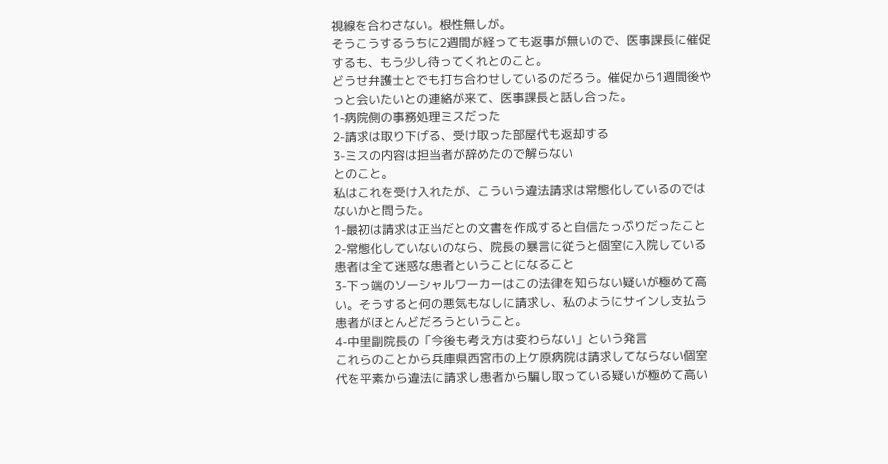視線を合わさない。根性無しが。
そうこうするうちに2週間が経っても返事が無いので、医事課長に催促するも、もう少し待ってくれとのこと。
どうせ弁護士とでも打ち合わせしているのだろう。催促から1週間後やっと会いたいとの連絡が来て、医事課長と話し合った。
1-病院側の事務処理ミスだった
2-請求は取り下げる、受け取った部屋代も返却する
3-ミスの内容は担当者が辞めたので解らない
とのこと。
私はこれを受け入れたが、こういう違法請求は常態化しているのではないかと問うた。
1-最初は請求は正当だとの文書を作成すると自信たっぷりだったこと
2-常態化していないのなら、院長の暴言に従うと個室に入院している患者は全て迷惑な患者ということになること
3-下っ端のソーシャルワーカーはこの法律を知らない疑いが極めて高い。そうすると何の悪気もなしに請求し、私のようにサインし支払う患者がほとんどだろうということ。
4-中里副院長の「今後も考え方は変わらない」という発言
これらのことから兵庫県西宮市の上ケ原病院は請求してならない個室代を平素から違法に請求し患者から騙し取っている疑いが極めて高い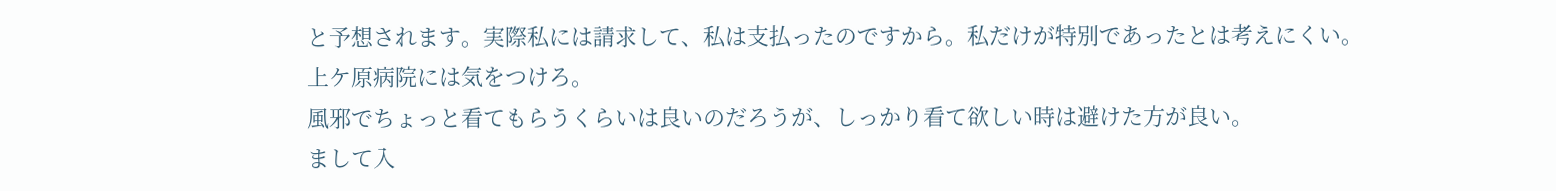と予想されます。実際私には請求して、私は支払ったのですから。私だけが特別であったとは考えにくい。
上ケ原病院には気をつけろ。
風邪でちょっと看てもらうくらいは良いのだろうが、しっかり看て欲しい時は避けた方が良い。
まして入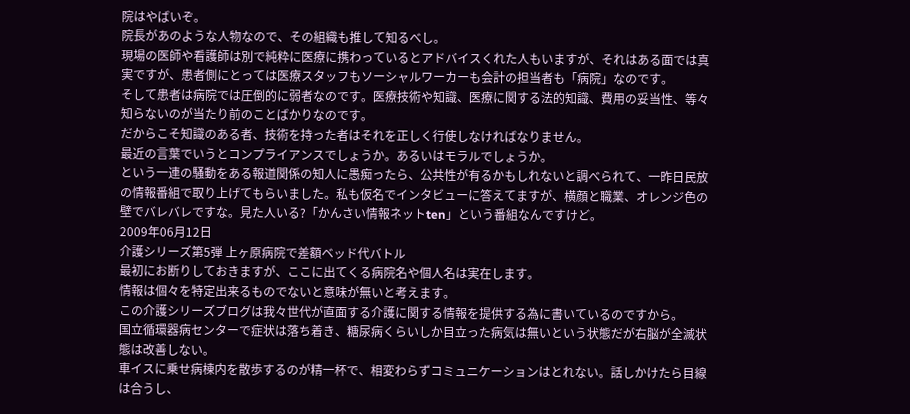院はやばいぞ。
院長があのような人物なので、その組織も推して知るべし。
現場の医師や看護師は別で純粋に医療に携わっているとアドバイスくれた人もいますが、それはある面では真実ですが、患者側にとっては医療スタッフもソーシャルワーカーも会計の担当者も「病院」なのです。
そして患者は病院では圧倒的に弱者なのです。医療技術や知識、医療に関する法的知識、費用の妥当性、等々知らないのが当たり前のことばかりなのです。
だからこそ知識のある者、技術を持った者はそれを正しく行使しなければなりません。
最近の言葉でいうとコンプライアンスでしょうか。あるいはモラルでしょうか。
という一連の騒動をある報道関係の知人に愚痴ったら、公共性が有るかもしれないと調べられて、一昨日民放の情報番組で取り上げてもらいました。私も仮名でインタビューに答えてますが、横顔と職業、オレンジ色の壁でバレバレですな。見た人いる?「かんさい情報ネットten」という番組なんですけど。
2009年06月12日
介護シリーズ第5弾 上ヶ原病院で差額ベッド代バトル
最初にお断りしておきますが、ここに出てくる病院名や個人名は実在します。
情報は個々を特定出来るものでないと意味が無いと考えます。
この介護シリーズブログは我々世代が直面する介護に関する情報を提供する為に書いているのですから。
国立循環器病センターで症状は落ち着き、糖尿病くらいしか目立った病気は無いという状態だが右脳が全滅状態は改善しない。
車イスに乗せ病棟内を散歩するのが精一杯で、相変わらずコミュニケーションはとれない。話しかけたら目線は合うし、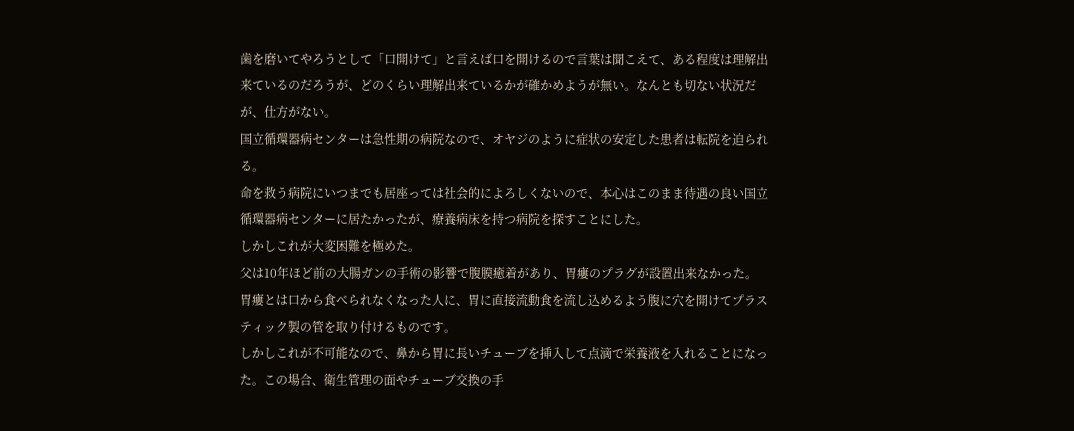歯を磨いてやろうとして「口開けて」と言えば口を開けるので言葉は聞こえて、ある程度は理解出来ているのだろうが、どのくらい理解出来ているかが確かめようが無い。なんとも切ない状況だが、仕方がない。
国立循環器病センターは急性期の病院なので、オヤジのように症状の安定した患者は転院を迫られる。
命を救う病院にいつまでも居座っては社会的によろしくないので、本心はこのまま待遇の良い国立循環器病センターに居たかったが、療養病床を持つ病院を探すことにした。
しかしこれが大変困難を極めた。
父は10年ほど前の大腸ガンの手術の影響で腹膜癒着があり、胃瘻のプラグが設置出来なかった。
胃瘻とは口から食べられなくなった人に、胃に直接流動食を流し込めるよう腹に穴を開けてプラスティック製の管を取り付けるものです。
しかしこれが不可能なので、鼻から胃に長いチューブを挿入して点滴で栄養液を入れることになった。この場合、衛生管理の面やチューブ交換の手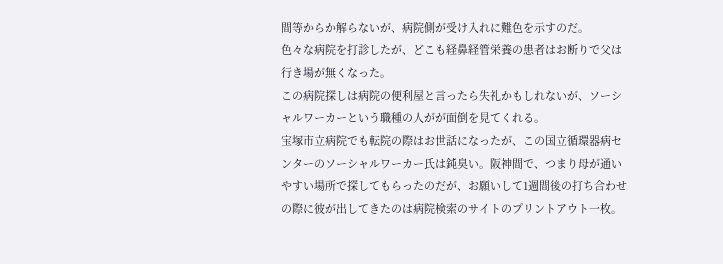間等からか解らないが、病院側が受け入れに難色を示すのだ。
色々な病院を打診したが、どこも経鼻経管栄養の患者はお断りで父は行き場が無くなった。
この病院探しは病院の便利屋と言ったら失礼かもしれないが、ソーシャルワーカーという職種の人がが面倒を見てくれる。
宝塚市立病院でも転院の際はお世話になったが、この国立循環器病センターのソーシャルワーカー氏は鈍臭い。阪神間で、つまり母が通いやすい場所で探してもらったのだが、お願いして1週間後の打ち合わせの際に彼が出してきたのは病院検索のサイトのプリントアウト一枚。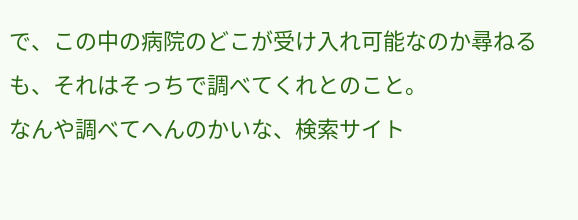で、この中の病院のどこが受け入れ可能なのか尋ねるも、それはそっちで調べてくれとのこと。
なんや調べてへんのかいな、検索サイト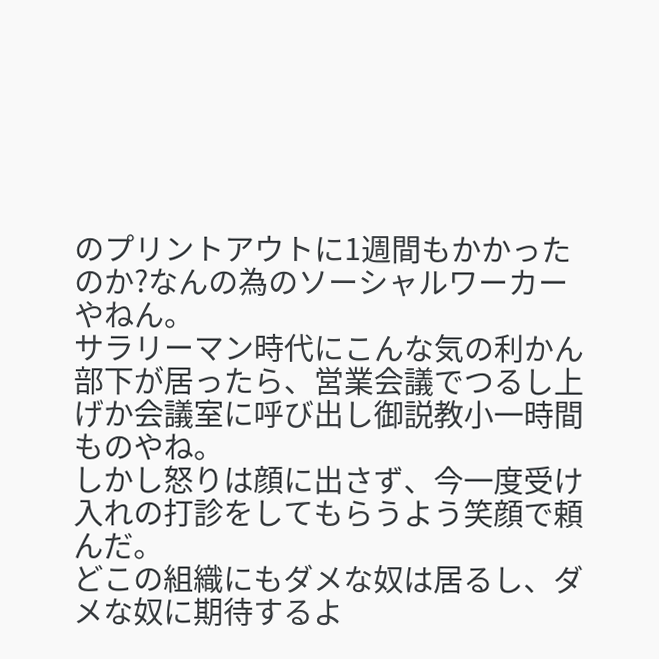のプリントアウトに1週間もかかったのか?なんの為のソーシャルワーカーやねん。
サラリーマン時代にこんな気の利かん部下が居ったら、営業会議でつるし上げか会議室に呼び出し御説教小一時間ものやね。
しかし怒りは顔に出さず、今一度受け入れの打診をしてもらうよう笑顔で頼んだ。
どこの組織にもダメな奴は居るし、ダメな奴に期待するよ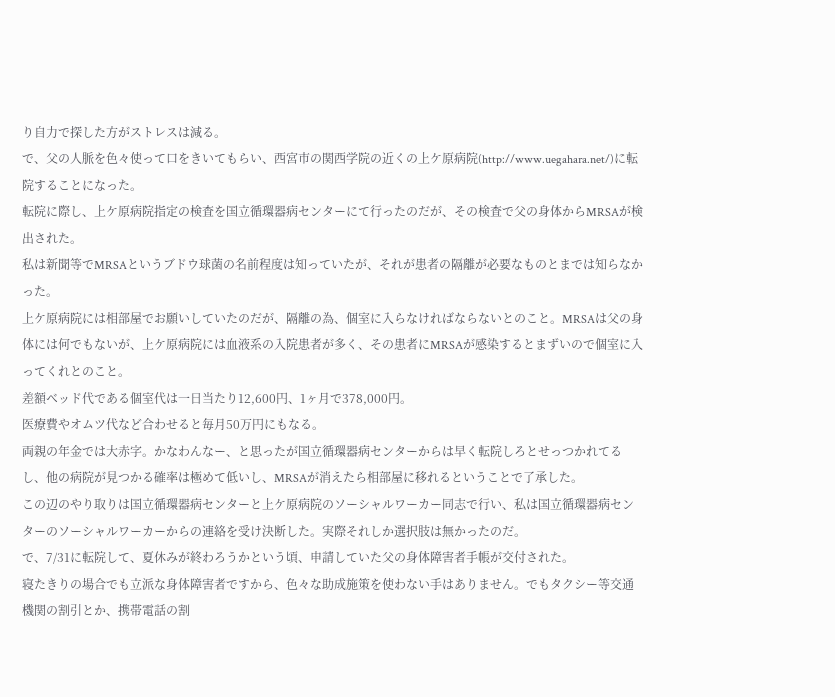り自力で探した方がストレスは減る。
で、父の人脈を色々使って口をきいてもらい、西宮市の関西学院の近くの上ケ原病院(http://www.uegahara.net/)に転院することになった。
転院に際し、上ケ原病院指定の検査を国立循環器病センターにて行ったのだが、その検査で父の身体からMRSAが検出された。
私は新聞等でMRSAというブドウ球菌の名前程度は知っていたが、それが患者の隔離が必要なものとまでは知らなかった。
上ケ原病院には相部屋でお願いしていたのだが、隔離の為、個室に入らなければならないとのこと。MRSAは父の身体には何でもないが、上ケ原病院には血液系の入院患者が多く、その患者にMRSAが感染するとまずいので個室に入ってくれとのこと。
差額ベッド代である個室代は一日当たり12,600円、1ヶ月で378,000円。
医療費やオムツ代など合わせると毎月50万円にもなる。
両親の年金では大赤字。かなわんなー、と思ったが国立循環器病センターからは早く転院しろとせっつかれてるし、他の病院が見つかる確率は極めて低いし、MRSAが消えたら相部屋に移れるということで了承した。
この辺のやり取りは国立循環器病センターと上ケ原病院のソーシャルワーカー同志で行い、私は国立循環器病センターのソーシャルワーカーからの連絡を受け決断した。実際それしか選択肢は無かったのだ。
で、7/31に転院して、夏休みが終わろうかという頃、申請していた父の身体障害者手帳が交付された。
寝たきりの場合でも立派な身体障害者ですから、色々な助成施策を使わない手はありません。でもタクシー等交通機関の割引とか、携帯電話の割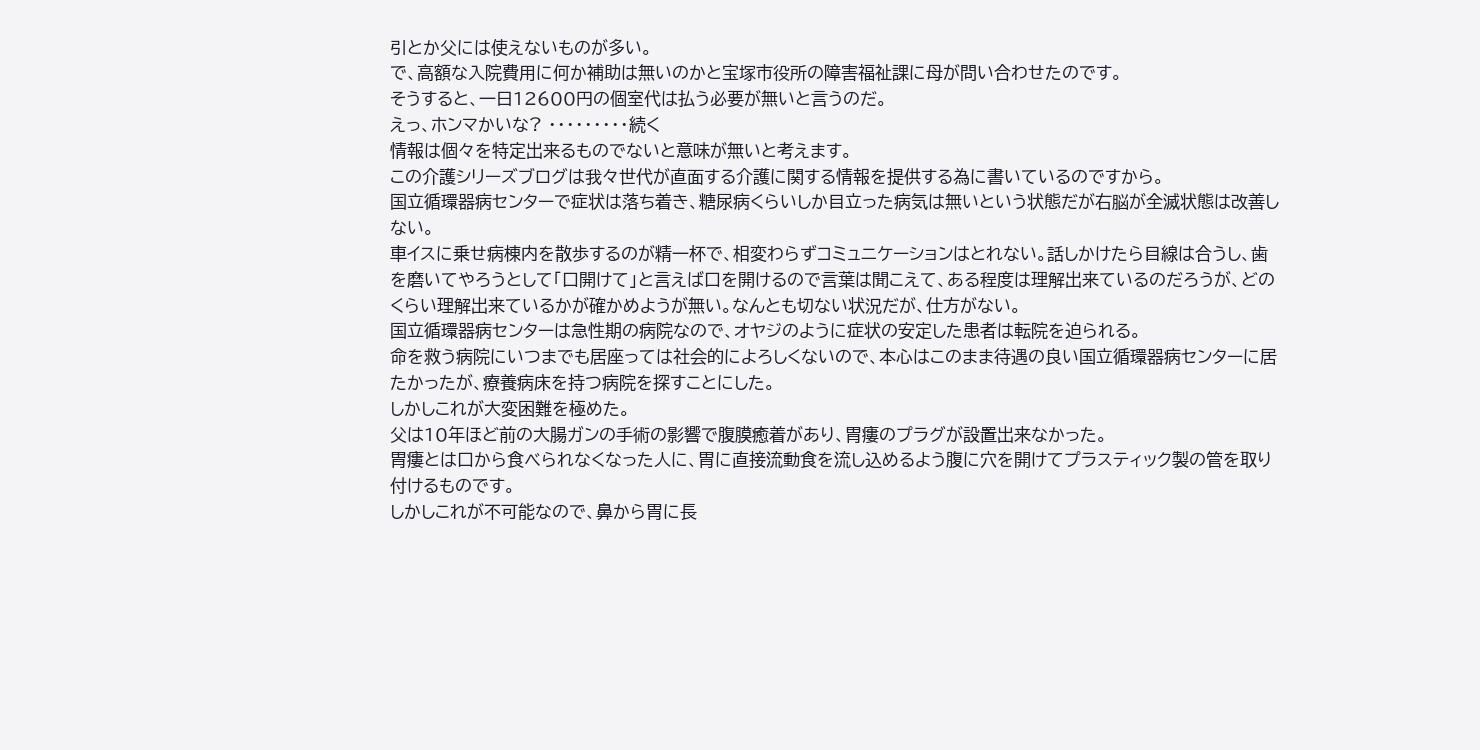引とか父には使えないものが多い。
で、高額な入院費用に何か補助は無いのかと宝塚市役所の障害福祉課に母が問い合わせたのです。
そうすると、一日12600円の個室代は払う必要が無いと言うのだ。
えっ、ホンマかいな? ・・・・・・・・・続く
情報は個々を特定出来るものでないと意味が無いと考えます。
この介護シリーズブログは我々世代が直面する介護に関する情報を提供する為に書いているのですから。
国立循環器病センターで症状は落ち着き、糖尿病くらいしか目立った病気は無いという状態だが右脳が全滅状態は改善しない。
車イスに乗せ病棟内を散歩するのが精一杯で、相変わらずコミュニケーションはとれない。話しかけたら目線は合うし、歯を磨いてやろうとして「口開けて」と言えば口を開けるので言葉は聞こえて、ある程度は理解出来ているのだろうが、どのくらい理解出来ているかが確かめようが無い。なんとも切ない状況だが、仕方がない。
国立循環器病センターは急性期の病院なので、オヤジのように症状の安定した患者は転院を迫られる。
命を救う病院にいつまでも居座っては社会的によろしくないので、本心はこのまま待遇の良い国立循環器病センターに居たかったが、療養病床を持つ病院を探すことにした。
しかしこれが大変困難を極めた。
父は10年ほど前の大腸ガンの手術の影響で腹膜癒着があり、胃瘻のプラグが設置出来なかった。
胃瘻とは口から食べられなくなった人に、胃に直接流動食を流し込めるよう腹に穴を開けてプラスティック製の管を取り付けるものです。
しかしこれが不可能なので、鼻から胃に長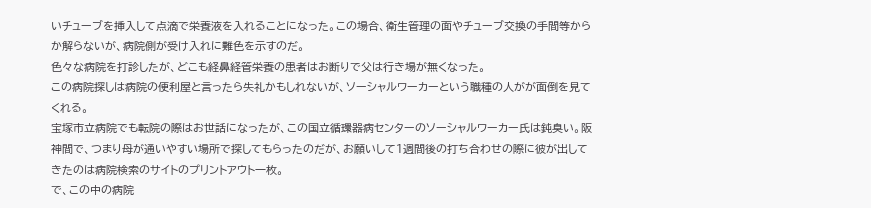いチューブを挿入して点滴で栄養液を入れることになった。この場合、衛生管理の面やチューブ交換の手間等からか解らないが、病院側が受け入れに難色を示すのだ。
色々な病院を打診したが、どこも経鼻経管栄養の患者はお断りで父は行き場が無くなった。
この病院探しは病院の便利屋と言ったら失礼かもしれないが、ソーシャルワーカーという職種の人がが面倒を見てくれる。
宝塚市立病院でも転院の際はお世話になったが、この国立循環器病センターのソーシャルワーカー氏は鈍臭い。阪神間で、つまり母が通いやすい場所で探してもらったのだが、お願いして1週間後の打ち合わせの際に彼が出してきたのは病院検索のサイトのプリントアウト一枚。
で、この中の病院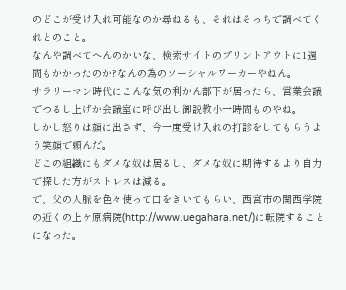のどこが受け入れ可能なのか尋ねるも、それはそっちで調べてくれとのこと。
なんや調べてへんのかいな、検索サイトのプリントアウトに1週間もかかったのか?なんの為のソーシャルワーカーやねん。
サラリーマン時代にこんな気の利かん部下が居ったら、営業会議でつるし上げか会議室に呼び出し御説教小一時間ものやね。
しかし怒りは顔に出さず、今一度受け入れの打診をしてもらうよう笑顔で頼んだ。
どこの組織にもダメな奴は居るし、ダメな奴に期待するより自力で探した方がストレスは減る。
で、父の人脈を色々使って口をきいてもらい、西宮市の関西学院の近くの上ケ原病院(http://www.uegahara.net/)に転院することになった。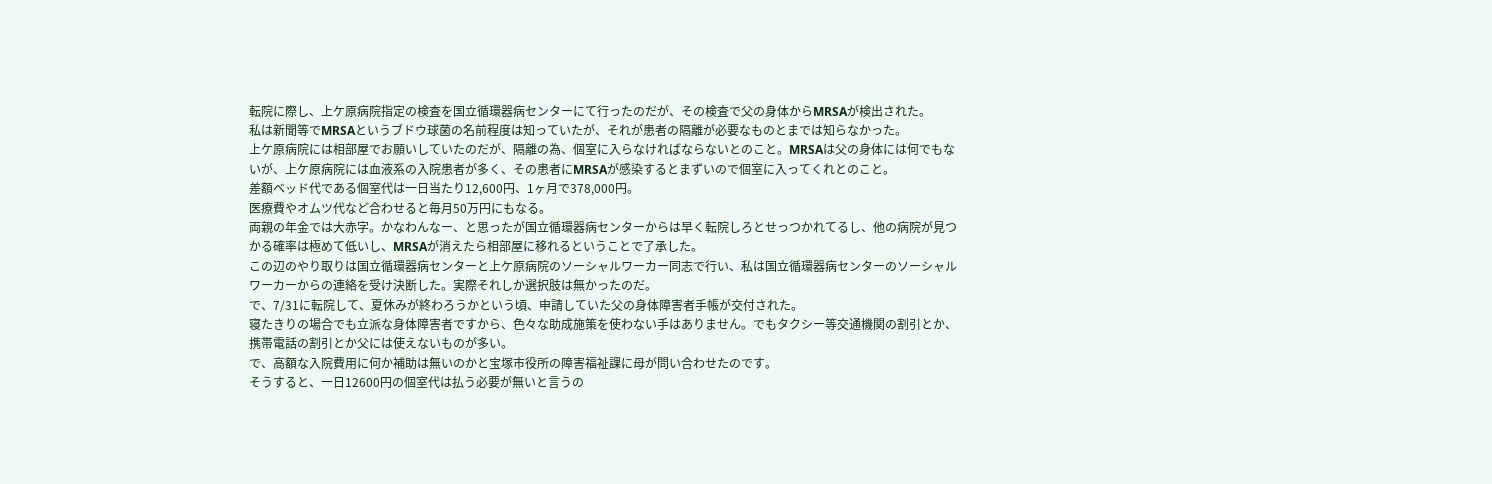転院に際し、上ケ原病院指定の検査を国立循環器病センターにて行ったのだが、その検査で父の身体からMRSAが検出された。
私は新聞等でMRSAというブドウ球菌の名前程度は知っていたが、それが患者の隔離が必要なものとまでは知らなかった。
上ケ原病院には相部屋でお願いしていたのだが、隔離の為、個室に入らなければならないとのこと。MRSAは父の身体には何でもないが、上ケ原病院には血液系の入院患者が多く、その患者にMRSAが感染するとまずいので個室に入ってくれとのこと。
差額ベッド代である個室代は一日当たり12,600円、1ヶ月で378,000円。
医療費やオムツ代など合わせると毎月50万円にもなる。
両親の年金では大赤字。かなわんなー、と思ったが国立循環器病センターからは早く転院しろとせっつかれてるし、他の病院が見つかる確率は極めて低いし、MRSAが消えたら相部屋に移れるということで了承した。
この辺のやり取りは国立循環器病センターと上ケ原病院のソーシャルワーカー同志で行い、私は国立循環器病センターのソーシャルワーカーからの連絡を受け決断した。実際それしか選択肢は無かったのだ。
で、7/31に転院して、夏休みが終わろうかという頃、申請していた父の身体障害者手帳が交付された。
寝たきりの場合でも立派な身体障害者ですから、色々な助成施策を使わない手はありません。でもタクシー等交通機関の割引とか、携帯電話の割引とか父には使えないものが多い。
で、高額な入院費用に何か補助は無いのかと宝塚市役所の障害福祉課に母が問い合わせたのです。
そうすると、一日12600円の個室代は払う必要が無いと言うの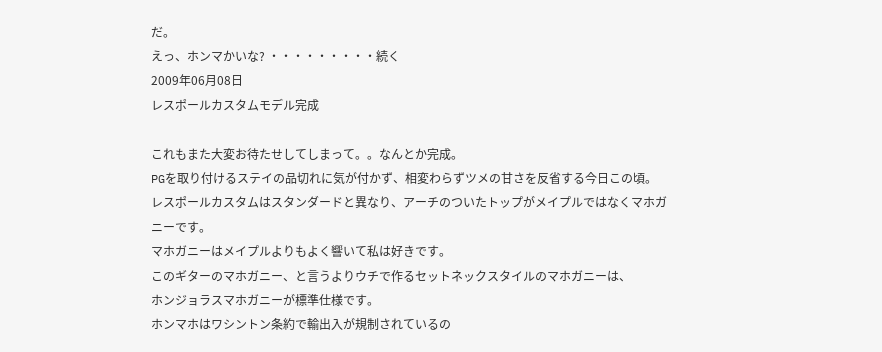だ。
えっ、ホンマかいな? ・・・・・・・・・続く
2009年06月08日
レスポールカスタムモデル完成

これもまた大変お待たせしてしまって。。なんとか完成。
PGを取り付けるステイの品切れに気が付かず、相変わらずツメの甘さを反省する今日この頃。
レスポールカスタムはスタンダードと異なり、アーチのついたトップがメイプルではなくマホガニーです。
マホガニーはメイプルよりもよく響いて私は好きです。
このギターのマホガニー、と言うよりウチで作るセットネックスタイルのマホガニーは、
ホンジョラスマホガニーが標準仕様です。
ホンマホはワシントン条約で輸出入が規制されているの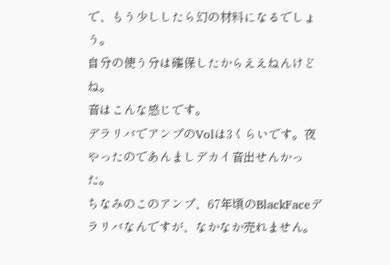で、もう少ししたら幻の材料になるでしょう。
自分の使う分は確保したからええねんけどね。
音はこんな感じです。
デラリバでアンプのVolは3くらいです。夜やったのであんましデカイ音出せんかった。
ちなみのこのアンプ、67年頃のBlackFaceデラリバなんですが、なかなか売れません。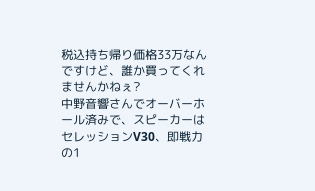税込持ち帰り価格33万なんですけど、誰か買ってくれませんかねぇ?
中野音響さんでオーバーホール済みで、スピーカーはセレッションV30、即戦力の1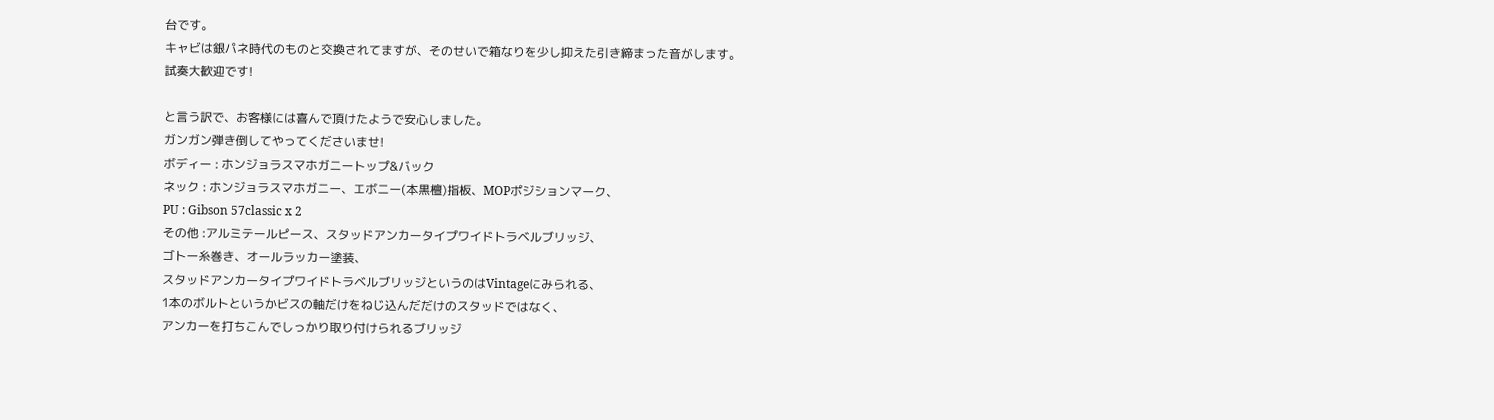台です。
キャビは銀パネ時代のものと交換されてますが、そのせいで箱なりを少し抑えた引き締まった音がします。
試奏大歓迎です!

と言う訳で、お客様には喜んで頂けたようで安心しました。
ガンガン弾き倒してやってくださいませ!
ボディー : ホンジョラスマホガニートップ&バック
ネック : ホンジョラスマホガニー、エボニー(本黒檀)指板、MOPポジションマーク、
PU : Gibson 57classic x 2
その他 :アルミテールピース、スタッドアンカータイプワイドトラベルブリッジ、
ゴトー糸巻き、オールラッカー塗装、
スタッドアンカータイプワイドトラベルブリッジというのはVintageにみられる、
1本のボルトというかビスの軸だけをねじ込んだだけのスタッドではなく、
アンカーを打ちこんでしっかり取り付けられるブリッジ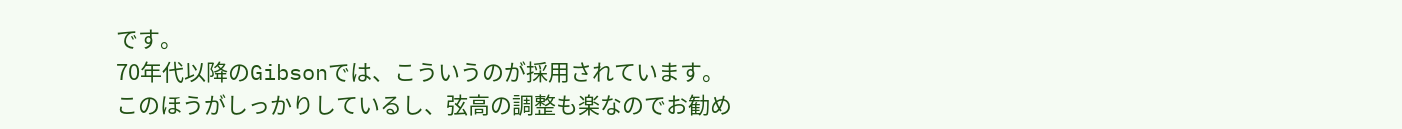です。
70年代以降のGibsonでは、こういうのが採用されています。
このほうがしっかりしているし、弦高の調整も楽なのでお勧め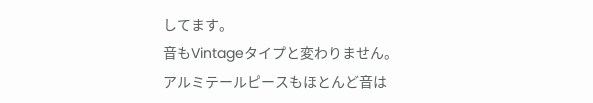してます。
音もVintageタイプと変わりません。
アルミテールピースもほとんど音は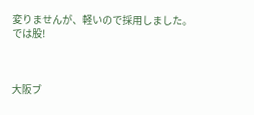変りませんが、軽いので採用しました。
では股!



大阪ブ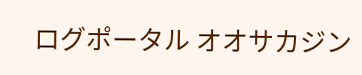ログポータル オオサカジン